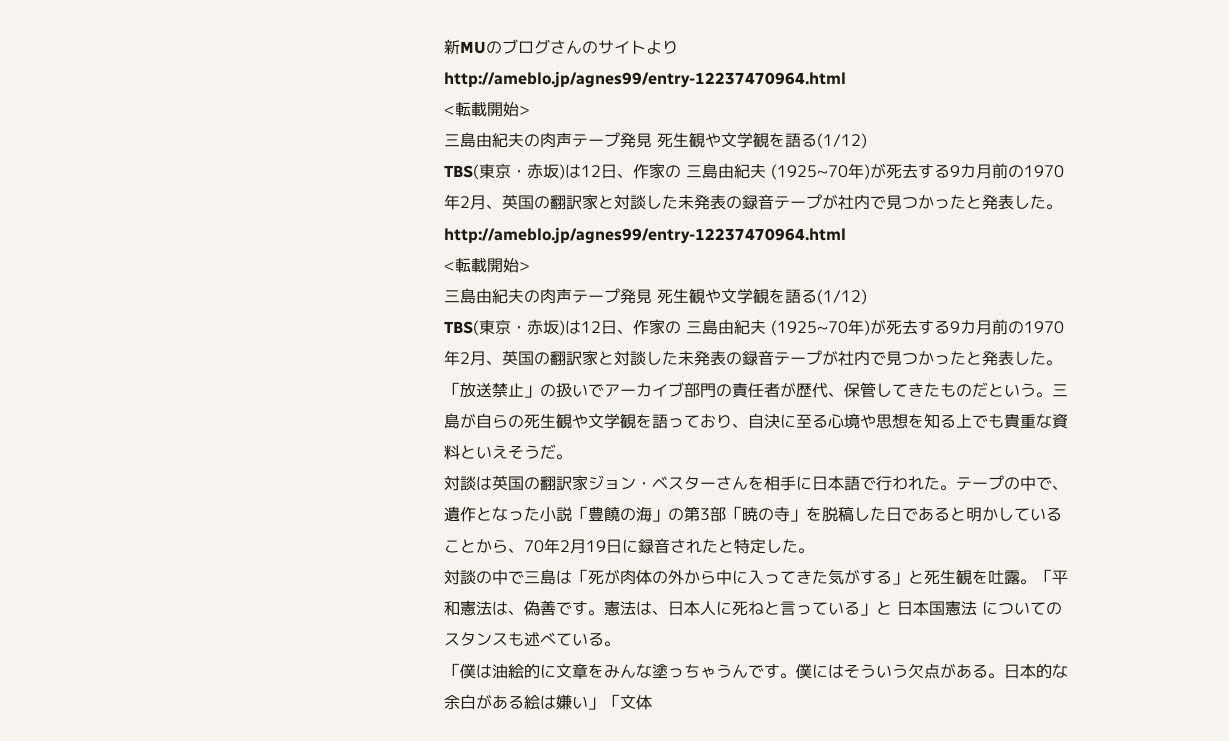新MUのブログさんのサイトより
http://ameblo.jp/agnes99/entry-12237470964.html
<転載開始>
三島由紀夫の肉声テープ発見 死生観や文学観を語る(1/12)
TBS(東京・赤坂)は12日、作家の 三島由紀夫 (1925~70年)が死去する9カ月前の1970年2月、英国の翻訳家と対談した未発表の録音テープが社内で見つかったと発表した。
http://ameblo.jp/agnes99/entry-12237470964.html
<転載開始>
三島由紀夫の肉声テープ発見 死生観や文学観を語る(1/12)
TBS(東京・赤坂)は12日、作家の 三島由紀夫 (1925~70年)が死去する9カ月前の1970年2月、英国の翻訳家と対談した未発表の録音テープが社内で見つかったと発表した。
「放送禁止」の扱いでアーカイブ部門の責任者が歴代、保管してきたものだという。三島が自らの死生観や文学観を語っており、自決に至る心境や思想を知る上でも貴重な資料といえそうだ。
対談は英国の翻訳家ジョン・ベスターさんを相手に日本語で行われた。テープの中で、遺作となった小説「豊饒の海」の第3部「暁の寺」を脱稿した日であると明かしていることから、70年2月19日に録音されたと特定した。
対談の中で三島は「死が肉体の外から中に入ってきた気がする」と死生観を吐露。「平和憲法は、偽善です。憲法は、日本人に死ねと言っている」と 日本国憲法 についてのスタンスも述べている。
「僕は油絵的に文章をみんな塗っちゃうんです。僕にはそういう欠点がある。日本的な余白がある絵は嫌い」「文体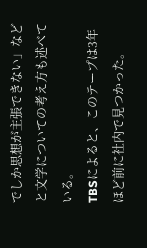でしか思想が主張できない」などと文学についての考え方も述べている。
TBSによると、このテープは3年ほど前に社内で見つかった。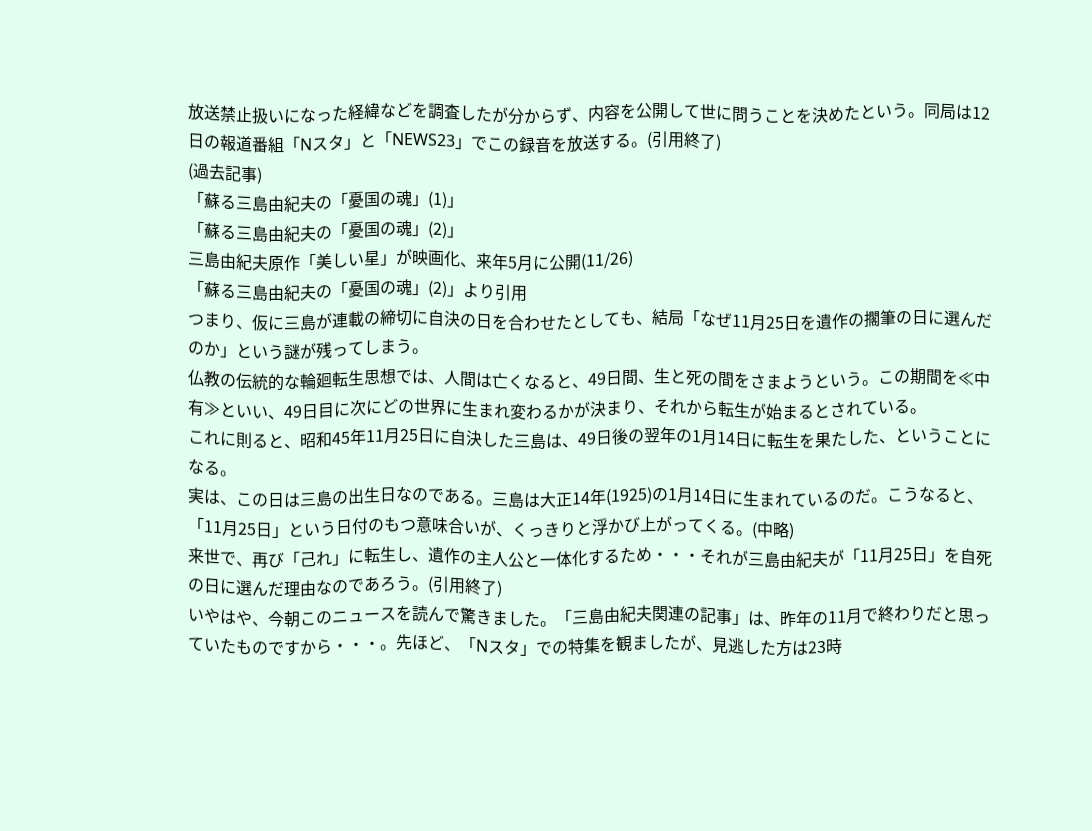放送禁止扱いになった経緯などを調査したが分からず、内容を公開して世に問うことを決めたという。同局は12日の報道番組「Nスタ」と「NEWS23」でこの録音を放送する。(引用終了)
(過去記事)
「蘇る三島由紀夫の「憂国の魂」(1)」
「蘇る三島由紀夫の「憂国の魂」(2)」
三島由紀夫原作「美しい星」が映画化、来年5月に公開(11/26)
「蘇る三島由紀夫の「憂国の魂」(2)」より引用
つまり、仮に三島が連載の締切に自決の日を合わせたとしても、結局「なぜ11月25日を遺作の擱筆の日に選んだのか」という謎が残ってしまう。
仏教の伝統的な輪廻転生思想では、人間は亡くなると、49日間、生と死の間をさまようという。この期間を≪中有≫といい、49日目に次にどの世界に生まれ変わるかが決まり、それから転生が始まるとされている。
これに則ると、昭和45年11月25日に自決した三島は、49日後の翌年の1月14日に転生を果たした、ということになる。
実は、この日は三島の出生日なのである。三島は大正14年(1925)の1月14日に生まれているのだ。こうなると、「11月25日」という日付のもつ意味合いが、くっきりと浮かび上がってくる。(中略)
来世で、再び「己れ」に転生し、遺作の主人公と一体化するため・・・それが三島由紀夫が「11月25日」を自死の日に選んだ理由なのであろう。(引用終了)
いやはや、今朝このニュースを読んで驚きました。「三島由紀夫関連の記事」は、昨年の11月で終わりだと思っていたものですから・・・。先ほど、「Nスタ」での特集を観ましたが、見逃した方は23時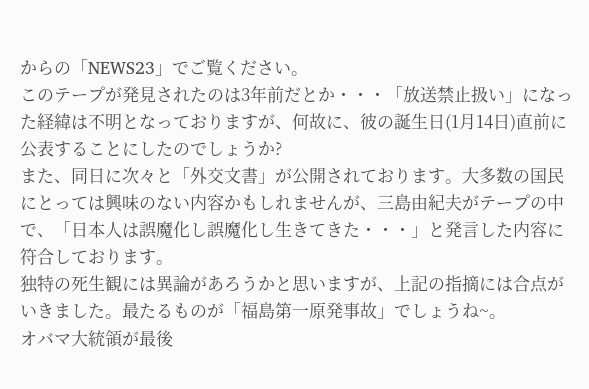からの「NEWS23」でご覧ください。
このテープが発見されたのは3年前だとか・・・「放送禁止扱い」になった経緯は不明となっておりますが、何故に、彼の誕生日(1月14日)直前に公表することにしたのでしょうか?
また、同日に次々と「外交文書」が公開されております。大多数の国民にとっては興味のない内容かもしれませんが、三島由紀夫がテープの中で、「日本人は誤魔化し誤魔化し生きてきた・・・」と発言した内容に符合しております。
独特の死生観には異論があろうかと思いますが、上記の指摘には合点がいきました。最たるものが「福島第一原発事故」でしょうね~。
オバマ大統領が最後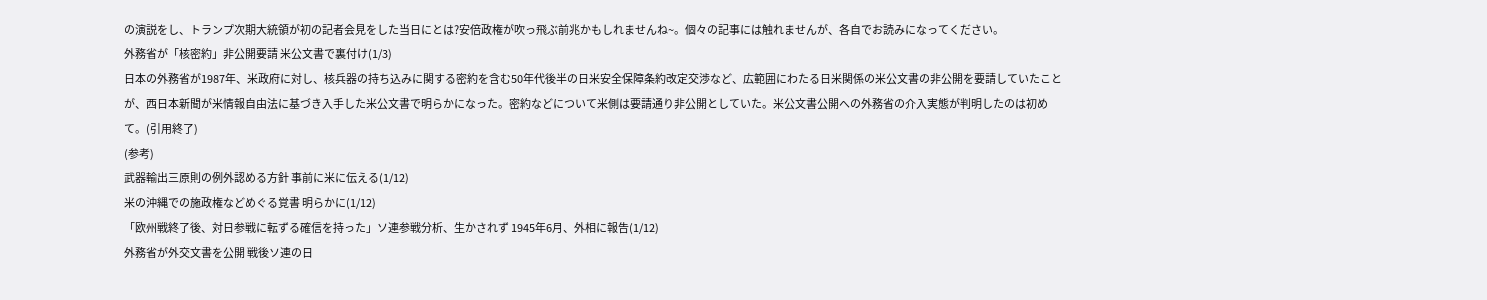の演説をし、トランプ次期大統領が初の記者会見をした当日にとは?安倍政権が吹っ飛ぶ前兆かもしれませんね~。個々の記事には触れませんが、各自でお読みになってください。
外務省が「核密約」非公開要請 米公文書で裏付け(1/3)
日本の外務省が1987年、米政府に対し、核兵器の持ち込みに関する密約を含む50年代後半の日米安全保障条約改定交渉など、広範囲にわたる日米関係の米公文書の非公開を要請していたことが、西日本新聞が米情報自由法に基づき入手した米公文書で明らかになった。密約などについて米側は要請通り非公開としていた。米公文書公開への外務省の介入実態が判明したのは初めて。(引用終了)
(参考)
武器輸出三原則の例外認める方針 事前に米に伝える(1/12)
米の沖縄での施政権などめぐる覚書 明らかに(1/12)
「欧州戦終了後、対日参戦に転ずる確信を持った」ソ連参戦分析、生かされず 1945年6月、外相に報告(1/12)
外務省が外交文書を公開 戦後ソ連の日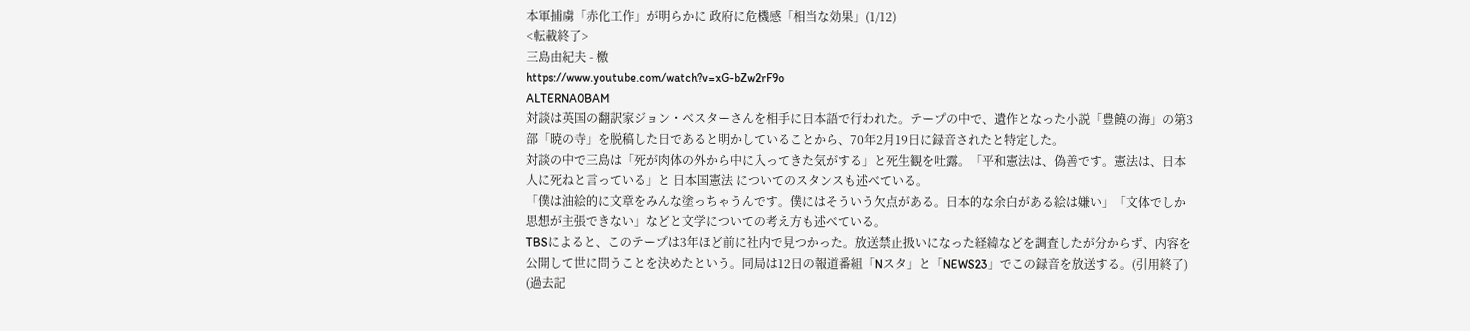本軍捕虜「赤化工作」が明らかに 政府に危機感「相当な効果」(1/12)
<転載終了>
三島由紀夫 - 檄
https://www.youtube.com/watch?v=xG-bZw2rF9o
ALTERNA0BAM
対談は英国の翻訳家ジョン・ベスターさんを相手に日本語で行われた。テープの中で、遺作となった小説「豊饒の海」の第3部「暁の寺」を脱稿した日であると明かしていることから、70年2月19日に録音されたと特定した。
対談の中で三島は「死が肉体の外から中に入ってきた気がする」と死生観を吐露。「平和憲法は、偽善です。憲法は、日本人に死ねと言っている」と 日本国憲法 についてのスタンスも述べている。
「僕は油絵的に文章をみんな塗っちゃうんです。僕にはそういう欠点がある。日本的な余白がある絵は嫌い」「文体でしか思想が主張できない」などと文学についての考え方も述べている。
TBSによると、このテープは3年ほど前に社内で見つかった。放送禁止扱いになった経緯などを調査したが分からず、内容を公開して世に問うことを決めたという。同局は12日の報道番組「Nスタ」と「NEWS23」でこの録音を放送する。(引用終了)
(過去記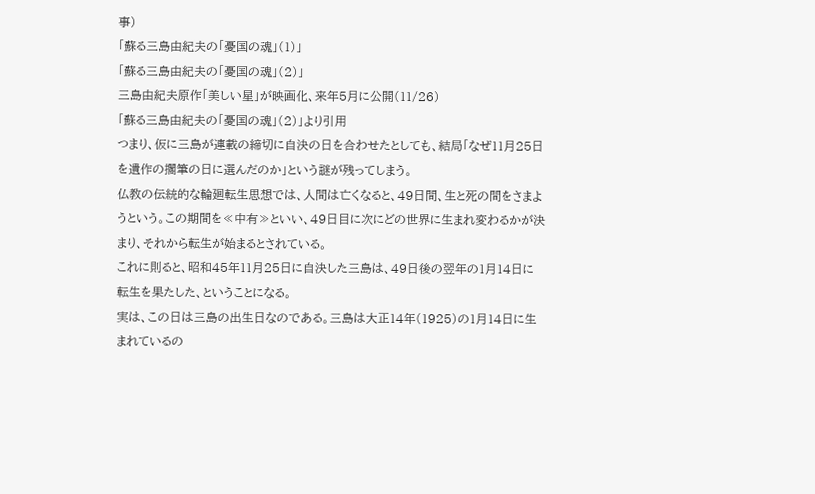事)
「蘇る三島由紀夫の「憂国の魂」(1)」
「蘇る三島由紀夫の「憂国の魂」(2)」
三島由紀夫原作「美しい星」が映画化、来年5月に公開(11/26)
「蘇る三島由紀夫の「憂国の魂」(2)」より引用
つまり、仮に三島が連載の締切に自決の日を合わせたとしても、結局「なぜ11月25日を遺作の擱筆の日に選んだのか」という謎が残ってしまう。
仏教の伝統的な輪廻転生思想では、人間は亡くなると、49日間、生と死の間をさまようという。この期間を≪中有≫といい、49日目に次にどの世界に生まれ変わるかが決まり、それから転生が始まるとされている。
これに則ると、昭和45年11月25日に自決した三島は、49日後の翌年の1月14日に転生を果たした、ということになる。
実は、この日は三島の出生日なのである。三島は大正14年(1925)の1月14日に生まれているの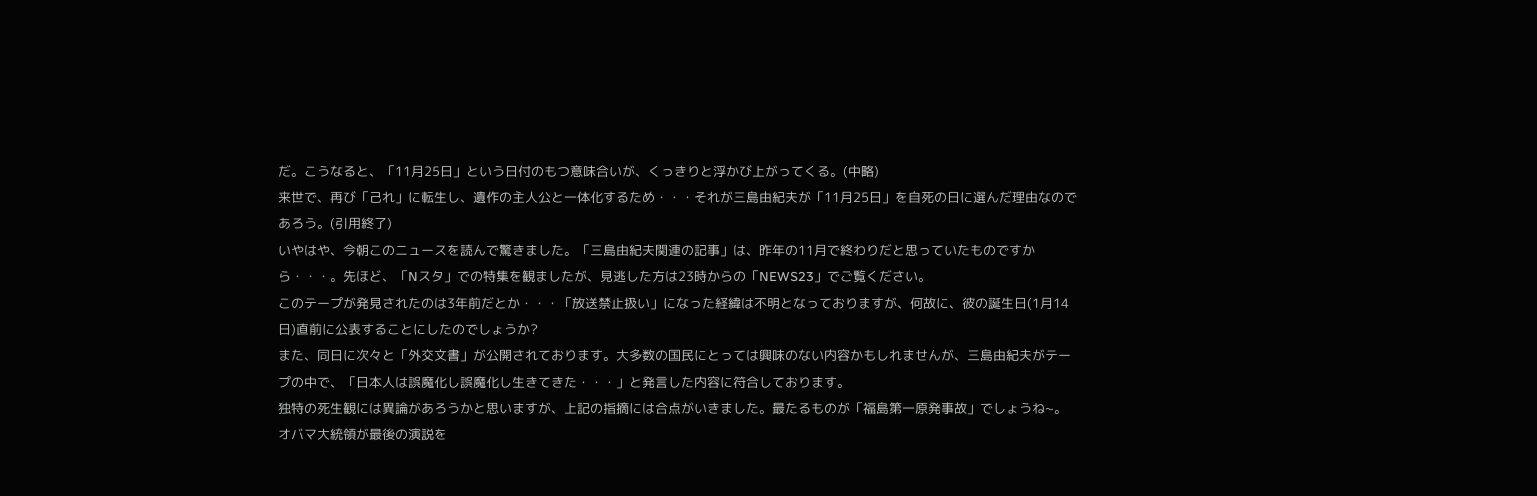だ。こうなると、「11月25日」という日付のもつ意味合いが、くっきりと浮かび上がってくる。(中略)
来世で、再び「己れ」に転生し、遺作の主人公と一体化するため・・・それが三島由紀夫が「11月25日」を自死の日に選んだ理由なのであろう。(引用終了)
いやはや、今朝このニュースを読んで驚きました。「三島由紀夫関連の記事」は、昨年の11月で終わりだと思っていたものですから・・・。先ほど、「Nスタ」での特集を観ましたが、見逃した方は23時からの「NEWS23」でご覧ください。
このテープが発見されたのは3年前だとか・・・「放送禁止扱い」になった経緯は不明となっておりますが、何故に、彼の誕生日(1月14日)直前に公表することにしたのでしょうか?
また、同日に次々と「外交文書」が公開されております。大多数の国民にとっては興味のない内容かもしれませんが、三島由紀夫がテープの中で、「日本人は誤魔化し誤魔化し生きてきた・・・」と発言した内容に符合しております。
独特の死生観には異論があろうかと思いますが、上記の指摘には合点がいきました。最たるものが「福島第一原発事故」でしょうね~。
オバマ大統領が最後の演説を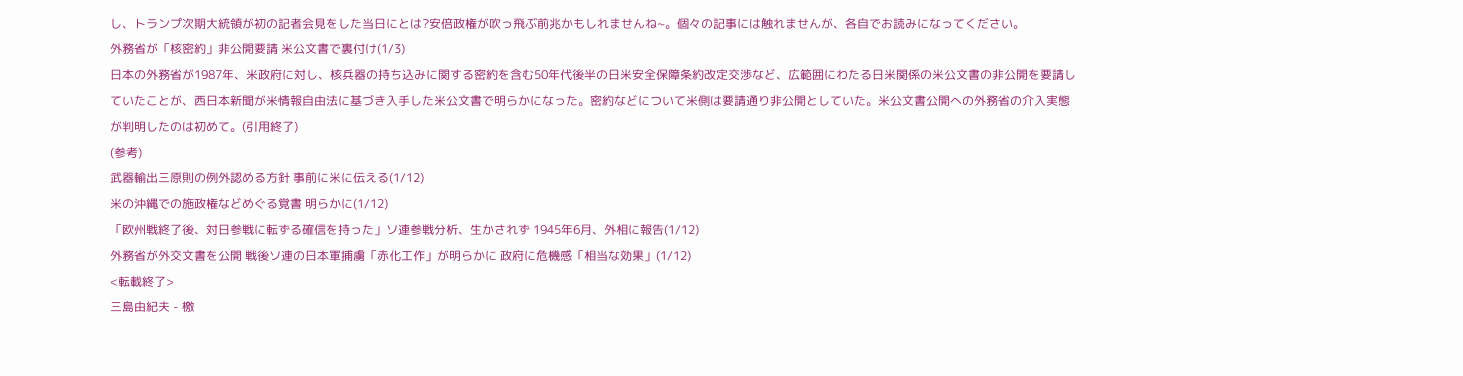し、トランプ次期大統領が初の記者会見をした当日にとは?安倍政権が吹っ飛ぶ前兆かもしれませんね~。個々の記事には触れませんが、各自でお読みになってください。
外務省が「核密約」非公開要請 米公文書で裏付け(1/3)
日本の外務省が1987年、米政府に対し、核兵器の持ち込みに関する密約を含む50年代後半の日米安全保障条約改定交渉など、広範囲にわたる日米関係の米公文書の非公開を要請していたことが、西日本新聞が米情報自由法に基づき入手した米公文書で明らかになった。密約などについて米側は要請通り非公開としていた。米公文書公開への外務省の介入実態が判明したのは初めて。(引用終了)
(参考)
武器輸出三原則の例外認める方針 事前に米に伝える(1/12)
米の沖縄での施政権などめぐる覚書 明らかに(1/12)
「欧州戦終了後、対日参戦に転ずる確信を持った」ソ連参戦分析、生かされず 1945年6月、外相に報告(1/12)
外務省が外交文書を公開 戦後ソ連の日本軍捕虜「赤化工作」が明らかに 政府に危機感「相当な効果」(1/12)
<転載終了>
三島由紀夫 - 檄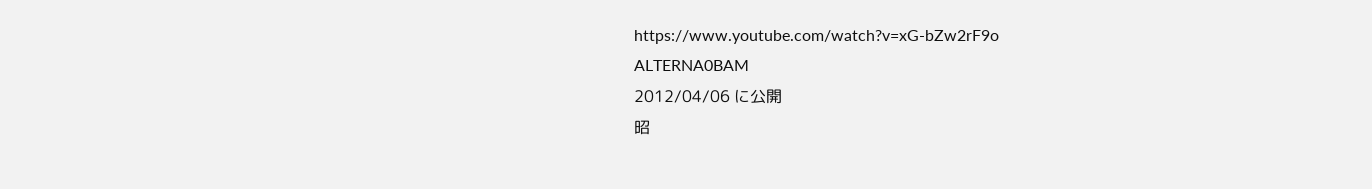https://www.youtube.com/watch?v=xG-bZw2rF9o
ALTERNA0BAM
2012/04/06 に公開
昭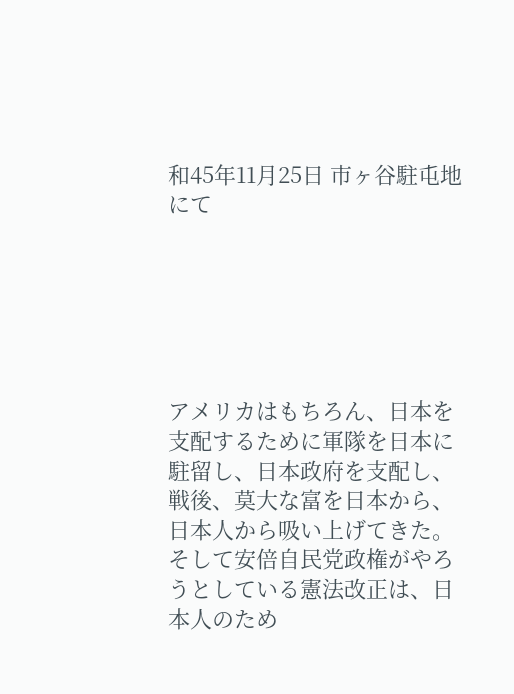和45年11月25日 市ヶ谷駐屯地にて






アメリカはもちろん、日本を支配するために軍隊を日本に駐留し、日本政府を支配し、戦後、莫大な富を日本から、日本人から吸い上げてきた。
そして安倍自民党政権がやろうとしている憲法改正は、日本人のため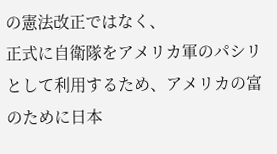の憲法改正ではなく、
正式に自衛隊をアメリカ軍のパシリとして利用するため、アメリカの富のために日本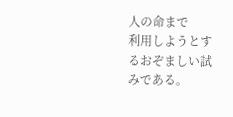人の命まで
利用しようとするおぞましい試みである。